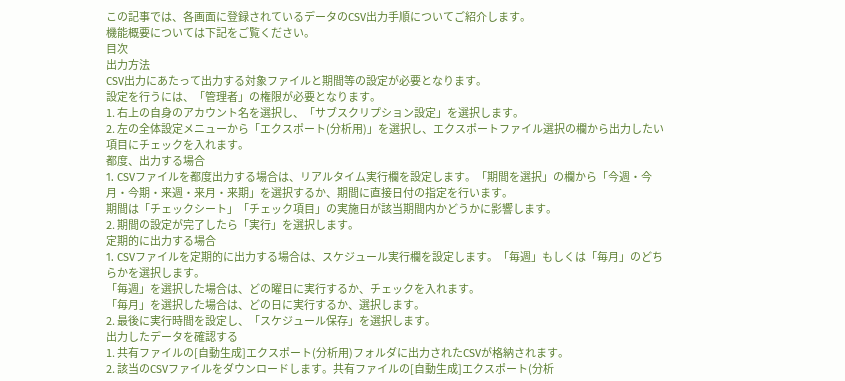この記事では、各画面に登録されているデータのCSV出力手順についてご紹介します。
機能概要については下記をご覧ください。
目次
出力方法
CSV出力にあたって出力する対象ファイルと期間等の設定が必要となります。
設定を行うには、「管理者」の権限が必要となります。
1. 右上の自身のアカウント名を選択し、「サブスクリプション設定」を選択します。
2. 左の全体設定メニューから「エクスポート(分析用)」を選択し、エクスポートファイル選択の欄から出力したい項目にチェックを入れます。
都度、出力する場合
1. CSVファイルを都度出力する場合は、リアルタイム実行欄を設定します。「期間を選択」の欄から「今週・今月・今期・来週・来月・来期」を選択するか、期間に直接日付の指定を行います。
期間は「チェックシート」「チェック項目」の実施日が該当期間内かどうかに影響します。
2. 期間の設定が完了したら「実行」を選択します。
定期的に出力する場合
1. CSVファイルを定期的に出力する場合は、スケジュール実行欄を設定します。「毎週」もしくは「毎月」のどちらかを選択します。
「毎週」を選択した場合は、どの曜日に実行するか、チェックを入れます。
「毎月」を選択した場合は、どの日に実行するか、選択します。
2. 最後に実行時間を設定し、「スケジュール保存」を選択します。
出力したデータを確認する
1. 共有ファイルの[自動生成]エクスポート(分析用)フォルダに出力されたCSVが格納されます。
2. 該当のCSVファイルをダウンロードします。共有ファイルの[自動生成]エクスポート(分析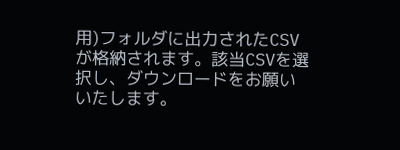用)フォルダに出力されたCSVが格納されます。該当CSVを選択し、ダウンロードをお願いいたします。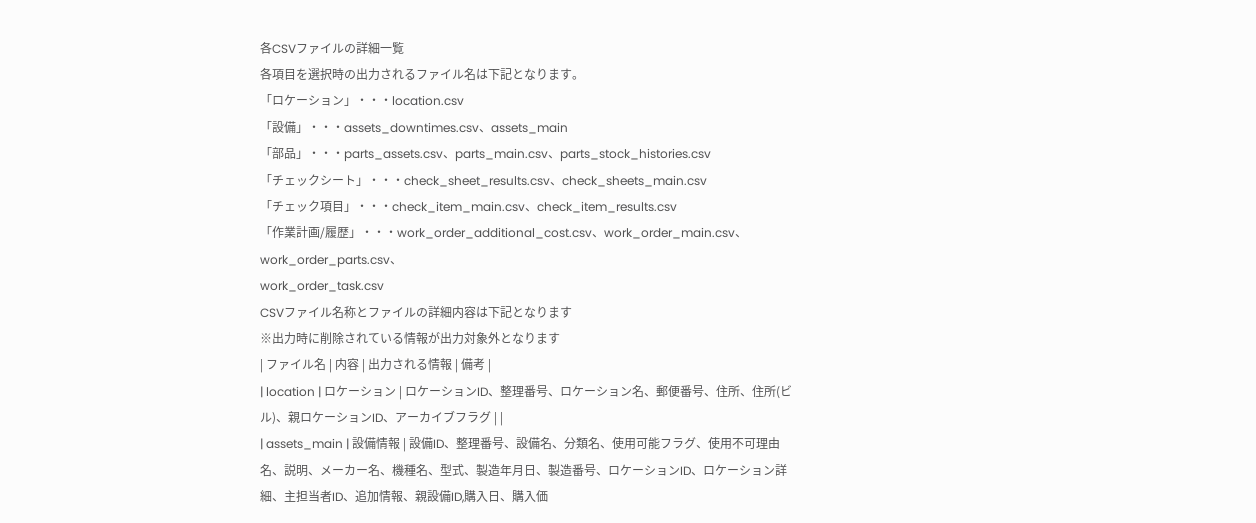各CSVファイルの詳細一覧
各項目を選択時の出力されるファイル名は下記となります。
「ロケーション」・・・location.csv
「設備」・・・assets_downtimes.csv、assets_main
「部品」・・・parts_assets.csv、parts_main.csv、parts_stock_histories.csv
「チェックシート」・・・check_sheet_results.csv、check_sheets_main.csv
「チェック項目」・・・check_item_main.csv、check_item_results.csv
「作業計画/履歴」・・・work_order_additional_cost.csv、work_order_main.csv、work_order_parts.csv、
work_order_task.csv
CSVファイル名称とファイルの詳細内容は下記となります
※出力時に削除されている情報が出力対象外となります
| ファイル名 | 内容 | 出力される情報 | 備考 |
| location | ロケーション | ロケーションID、整理番号、ロケーション名、郵便番号、住所、住所(ビル)、親ロケーションID、アーカイブフラグ | |
| assets_main | 設備情報 | 設備ID、整理番号、設備名、分類名、使用可能フラグ、使用不可理由名、説明、メーカー名、機種名、型式、製造年月日、製造番号、ロケーションID、ロケーション詳細、主担当者ID、追加情報、親設備ID,購入日、購入価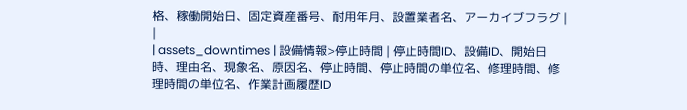格、稼働開始日、固定資産番号、耐用年月、設置業者名、アーカイブフラグ | |
| assets_downtimes | 設備情報>停止時間 | 停止時間ID、設備ID、開始日時、理由名、現象名、原因名、停止時間、停止時間の単位名、修理時間、修理時間の単位名、作業計画履歴ID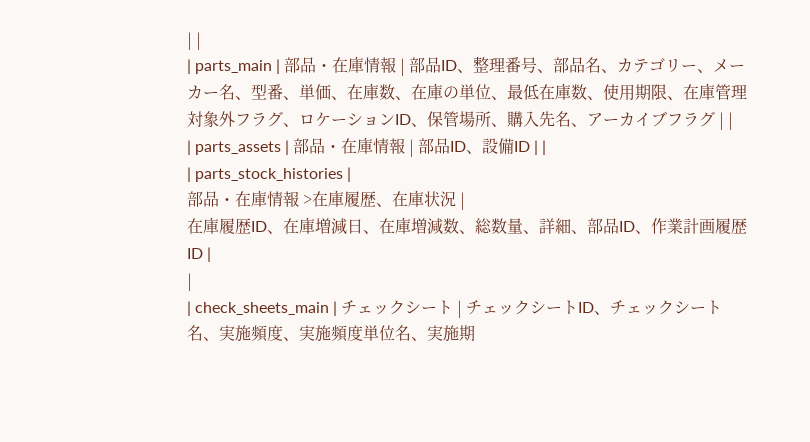| |
| parts_main | 部品・在庫情報 | 部品ID、整理番号、部品名、カテゴリー、メーカー名、型番、単価、在庫数、在庫の単位、最低在庫数、使用期限、在庫管理対象外フラグ、ロケーションID、保管場所、購入先名、アーカイブフラグ | |
| parts_assets | 部品・在庫情報 | 部品ID、設備ID | |
| parts_stock_histories |
部品・在庫情報 >在庫履歴、在庫状況 |
在庫履歴ID、在庫増減日、在庫増減数、総数量、詳細、部品ID、作業計画履歴ID |
|
| check_sheets_main | チェックシート | チェックシートID、チェックシート名、実施頻度、実施頻度単位名、実施期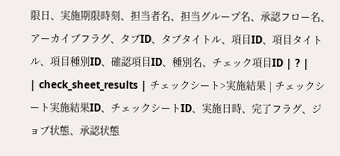限日、実施期限時刻、担当者名、担当グループ名、承認フロー名、アーカイブフラグ、タブID、タブタイトル、項目ID、項目タイトル、項目種別ID、確認項目ID、種別名、チェック項目ID | ? |
| check_sheet_results | チェックシート>実施結果 | チェックシート実施結果ID、チェックシートID、実施日時、完了フラグ、ジョブ状態、承認状態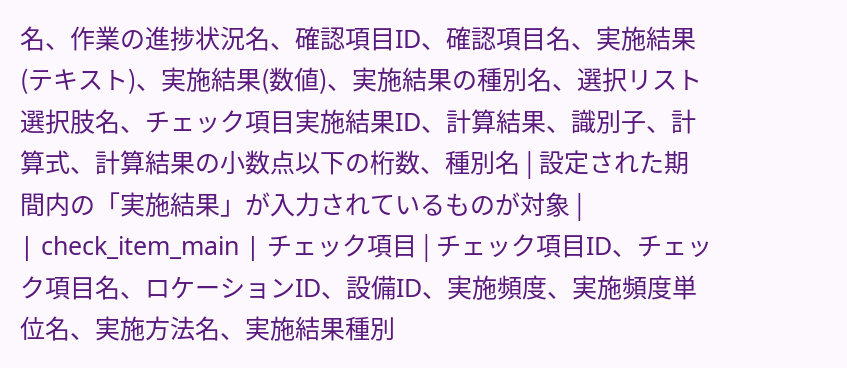名、作業の進捗状況名、確認項目ID、確認項目名、実施結果(テキスト)、実施結果(数値)、実施結果の種別名、選択リスト選択肢名、チェック項目実施結果ID、計算結果、識別子、計算式、計算結果の小数点以下の桁数、種別名 | 設定された期間内の「実施結果」が入力されているものが対象 |
| check_item_main | チェック項目 | チェック項目ID、チェック項目名、ロケーションID、設備ID、実施頻度、実施頻度単位名、実施方法名、実施結果種別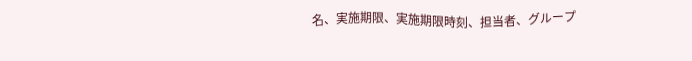名、実施期限、実施期限時刻、担当者、グループ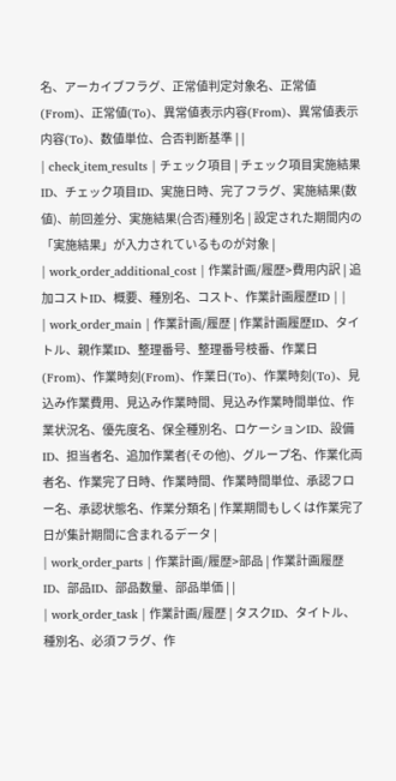名、アーカイブフラグ、正常値判定対象名、正常値(From)、正常値(To)、異常値表示内容(From)、異常値表示内容(To)、数値単位、合否判断基準 | |
| check_item_results | チェック項目 | チェック項目実施結果ID、チェック項目ID、実施日時、完了フラグ、実施結果(数値)、前回差分、実施結果(合否)種別名 | 設定された期間内の「実施結果」が入力されているものが対象 |
| work_order_additional_cost | 作業計画/履歴>費用内訳 | 追加コストID、概要、種別名、コスト、作業計画履歴ID | |
| work_order_main | 作業計画/履歴 | 作業計画履歴ID、タイトル、親作業ID、整理番号、整理番号枝番、作業日(From)、作業時刻(From)、作業日(To)、作業時刻(To)、見込み作業費用、見込み作業時間、見込み作業時間単位、作業状況名、優先度名、保全種別名、ロケーションID、設備ID、担当者名、追加作業者(その他)、グループ名、作業化両者名、作業完了日時、作業時間、作業時間単位、承認フロー名、承認状態名、作業分類名 | 作業期間もしくは作業完了日が集計期間に含まれるデータ |
| work_order_parts | 作業計画/履歴>部品 | 作業計画履歴ID、部品ID、部品数量、部品単価 | |
| work_order_task | 作業計画/履歴 | タスクID、タイトル、種別名、必須フラグ、作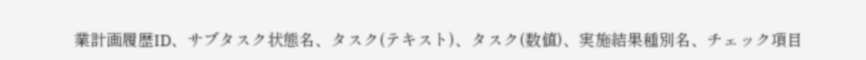業計画履歴ID、サブタスク状態名、タスク(テキスト)、タスク(数値)、実施結果種別名、チェック項目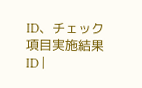ID、チェック項目実施結果ID |